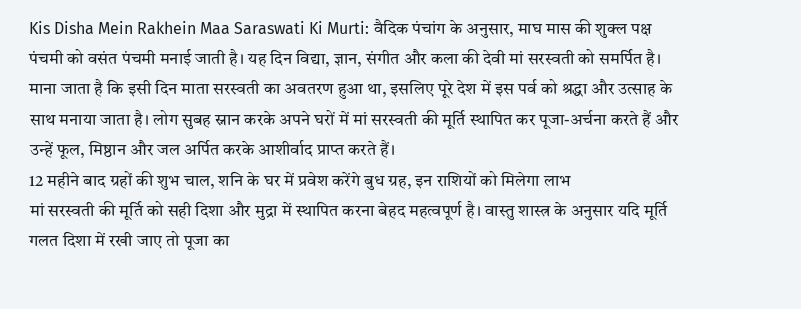Kis Disha Mein Rakhein Maa Saraswati Ki Murti: वैदिक पंचांग के अनुसार, माघ मास की शुक्ल पक्ष पंचमी को वसंत पंचमी मनाई जाती है। यह दिन विद्या, ज्ञान, संगीत और कला की देवी मां सरस्वती को समर्पित है। माना जाता है कि इसी दिन माता सरस्वती का अवतरण हुआ था, इसलिए पूरे देश में इस पर्व को श्रद्धा और उत्साह के साथ मनाया जाता है। लोग सुबह स्नान करके अपने घरों में मां सरस्वती की मूर्ति स्थापित कर पूजा-अर्चना करते हैं और उन्हें फूल, मिष्ठान और जल अर्पित करके आशीर्वाद प्राप्त करते हैं।
12 महीने बाद ग्रहों की शुभ चाल, शनि के घर में प्रवेश करेंगे बुध ग्रह, इन राशियों को मिलेगा लाभ
मां सरस्वती की मूर्ति को सही दिशा और मुद्रा में स्थापित करना बेहद महत्वपूर्ण है। वास्तु शास्त्र के अनुसार यदि मूर्ति गलत दिशा में रखी जाए तो पूजा का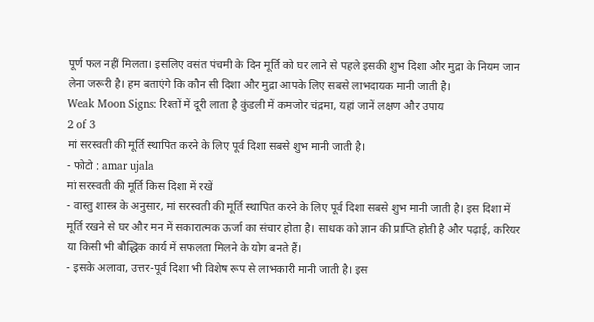पूर्ण फल नहीं मिलता। इसलिए वसंत पंचमी के दिन मूर्ति को घर लाने से पहले इसकी शुभ दिशा और मुद्रा के नियम जान लेना जरूरी है। हम बताएंगे कि कौन सी दिशा और मुद्रा आपके लिए सबसे लाभदायक मानी जाती है।
Weak Moon Signs: रिश्तों में दूरी लाता है कुंडली में कमजोर चंद्रमा, यहां जानें लक्षण और उपाय
2 of 3
मां सरस्वती की मूर्ति स्थापित करने के लिए पूर्व दिशा सबसे शुभ मानी जाती है।
- फोटो : amar ujala
मां सरस्वती की मूर्ति किस दिशा में रखें
- वास्तु शास्त्र के अनुसार, मां सरस्वती की मूर्ति स्थापित करने के लिए पूर्व दिशा सबसे शुभ मानी जाती है। इस दिशा में मूर्ति रखने से घर और मन में सकारात्मक ऊर्जा का संचार होता है। साधक को ज्ञान की प्राप्ति होती है और पढ़ाई, करियर या किसी भी बौद्धिक कार्य में सफलता मिलने के योग बनते हैं।
- इसके अलावा, उत्तर-पूर्व दिशा भी विशेष रूप से लाभकारी मानी जाती है। इस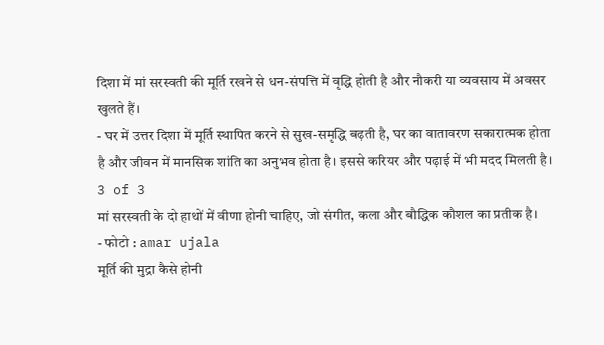दिशा में मां सरस्वती की मूर्ति रखने से धन-संपत्ति में वृद्धि होती है और नौकरी या व्यवसाय में अवसर खुलते हैं।
- घर में उत्तर दिशा में मूर्ति स्थापित करने से सुख-समृद्धि बढ़ती है, घर का वातावरण सकारात्मक होता है और जीवन में मानसिक शांति का अनुभव होता है। इससे करियर और पढ़ाई में भी मदद मिलती है।
3 of 3
मां सरस्वती के दो हाथों में वीणा होनी चाहिए, जो संगीत, कला और बौद्धिक कौशल का प्रतीक है।
- फोटो : amar ujala
मूर्ति की मुद्रा कैसे होनी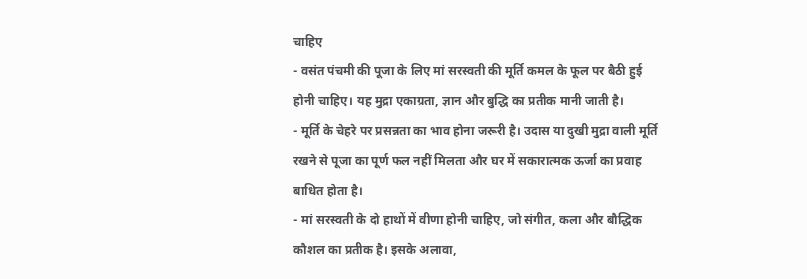चाहिए
- वसंत पंचमी की पूजा के लिए मां सरस्वती की मूर्ति कमल के फूल पर बैठी हुई होनी चाहिए। यह मुद्रा एकाग्रता, ज्ञान और बुद्धि का प्रतीक मानी जाती है।
- मूर्ति के चेहरे पर प्रसन्नता का भाव होना जरूरी है। उदास या दुखी मुद्रा वाली मूर्ति रखने से पूजा का पूर्ण फल नहीं मिलता और घर में सकारात्मक ऊर्जा का प्रवाह बाधित होता है।
- मां सरस्वती के दो हाथों में वीणा होनी चाहिए, जो संगीत, कला और बौद्धिक कौशल का प्रतीक है। इसके अलावा,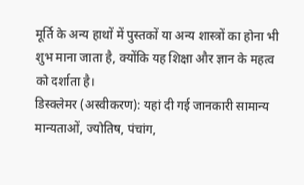मूर्ति के अन्य हाथों में पुस्तकों या अन्य शास्त्रों का होना भी शुभ माना जाता है, क्योंकि यह शिक्षा और ज्ञान के महत्व को दर्शाता है।
डिस्क्लेमर (अस्वीकरण): यहां दी गई जानकारी सामान्य मान्यताओं, ज्योतिष, पंचांग,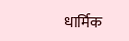धार्मिक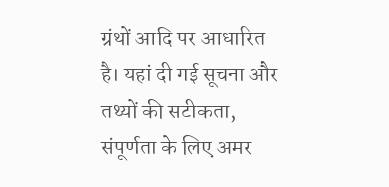ग्रंथों आदि पर आधारित है। यहां दी गई सूचना और तथ्यों की सटीकता, संपूर्णता के लिए अमर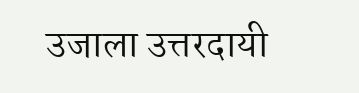उजाला उत्तरदायी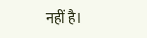नहीं है।